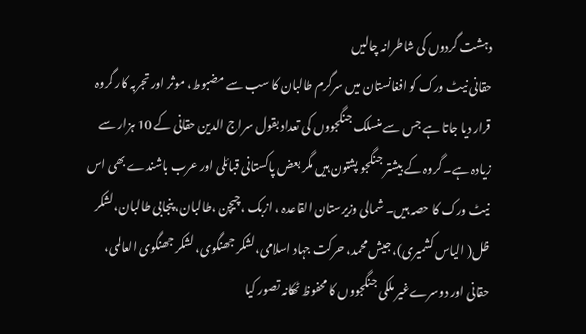دہشت گردوں کی شاطرانہ چالیں
حقانی نیٹ ورک کو افغانستان میں سرگرم طالبان کا سب سے مضبوط، موثر اور تجربہ کار گروہ قرار دیا جاتا ہے جس سے منسلک جنگجووں کی تعداد بقول سراج الدین حقانی کے 10 ہزار سے زیادہ ہے۔ گروہ کے بیشتر جنگجو پشتون ہیں مگر بعض پاکستانی قبائلی اور عرب باشندے بھی اس نیٹ ورک کا حصہ ہیں۔ شمالی وزیرستان القاعدہ ، ازبک ،چیچن ،طالبان، پنجابی طالبان،لشکر ظل( الیاس کشمیری)، جیش محمد، حرکت جہاد اسلامی،لشکر جھنگوی، لشکر جھنگوی العالمی، حقانی اور دوسرےغیر ملکی جنگجووں کا محفوظ ٹھکانہ تصور کیا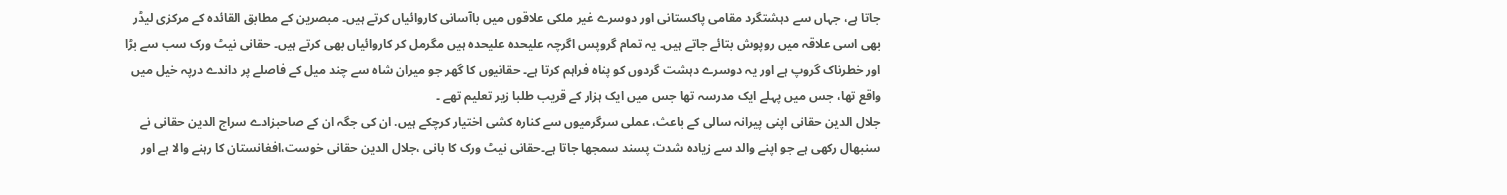جاتا ہے، جہاں سے دہشتگرد مقامی پاکستانی اور دوسرے غیر ملکی علاقوں میں باآسانی کاروائیاں کرتے ہیں۔ مبصرین کے مطابق القائدہ کے مرکزی لیڈر بھی اسی علاقہ میں روپوش بتائے جاتے ہیں۔ یہ تمام گروپس اگرچہ علیحدہ علیحدہ ہیں مگرمل کر کاروائیاں بھی کرتے ہیں۔ حقانی نیٹ ورک سب سے بڑا اور خطرناک گروپ ہے اور یہ دوسرے دہشت گردوں کو پناہ فراہم کرتا ہے۔ حقانیوں کا گھر جو میران شاہ سے چند میل کے فاصلے پر داندے درپہ خیل میں واقع تھا، جس میں پہلے ایک مدرسہ تھا جس میں ایک ہزار کے قریب طلبا زیر تعلیم تھے ۔
جلال الدین حقانی اپنی پیرانہ سالی کے باعث، عملی سرگرمیوں سے کنارہ کشی اختیار کرچکے ہیں. ان کی جگہ ان کے صاحبزادے سراج الدین حقانی نے سنبھال رکھی ہے جو اپنے والد سے زیادہ شدت پسند سمجھا جاتا ہے۔حقانی نیٹ ورک کا بانی ،جلال الدین حقانی خوست،افغانستان کا رہنے والا ہے اور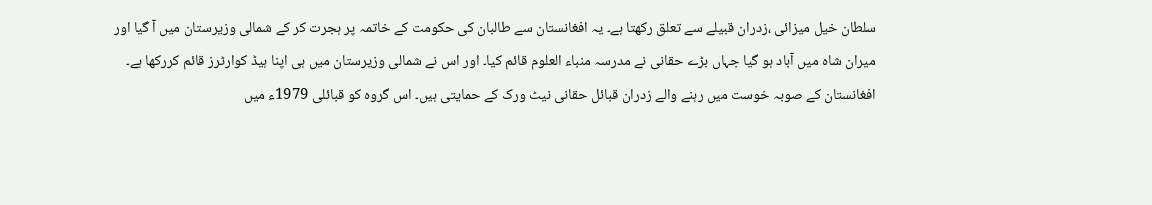سلطان خیل میزائی ،زدران قبیلے سے تعلق رکھتا ہے۔ یہ افغانستان سے طالبان کی حکومت کے خاتمہ پر ہجرت کر کے شمالی وزیرستان میں آ گیا اور میران شاہ میں آباد ہو گیا جہاں بڑے حقانی نے مدرسہ منباء العلوم قائم کیا۔ اور اس نے شمالی وزیرستان میں ہی اپنا ہیڈ کوارٹرز قائم کررکھا ہے۔ افغانستان کے صوبہ خوست میں رہنے والے زدران قبائل حقانی نیٹ ورک کے حمایتی ہیں۔ اس گروہ کو قبائلی 1979ء میں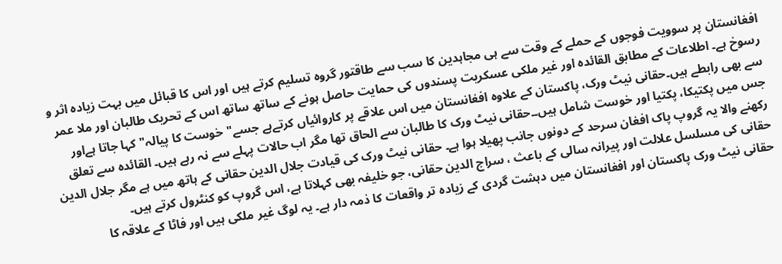افغانستان پر سوویت فوجوں کے حملے کے وقت سے ہی مجاہدین کا سب سے طاقتور گروہ تسلیم کرتے ہیں اور اس کا قبائل میں بہت زیادہ اثر و رسوخ ہے۔ اطلاعات کے مطابق القائدہ اور غیر ملکی عسکریت پسندوں کی حمایت حاصل ہونے کے ساتھ ساتھ اس کے تحریک طالبان اور ملا عمر سے بھی رابطے ہیں۔حقانی نیٹ ورک، پاکستان کے علاوہ افغانستان میں اس علاقے پر کاروائیاں کرتےہے جسے"خوست کا پیالہ" کہا جاتا ہےاور جس میں پکتیکا، پکتیا اور خوست شامل ہیں۔۔حقانی نیٹ ورک کا طالبان سے الحاق تھا مگر اب حالات پہلے سے نہ رہے ہیں۔ القائدہ سے تعلق رکھنے والا یہ گروپ پاک افغان سرحد کے دونوں جانب پھیلا ہوا ہے۔ حقانی نیٹ ورک کی قیادت جلال الدین حقانی کے ہاتھ میں ہے مگر جلال الدین حقانی کی مسلسل علالت اور پیرانہ سالی کے باعث ، سراج الدین حقانی، جو خلیفہ بھی کہلاتا ہے، اس گروپ کو کنٹرول کرتے ہیں۔
حقانی نیٹ ورک پاکستان اور افغانستان میں دہشت گردی کے زیادہ تر واقعات کا ذمہ دار ہے۔ یہ لوگ غیر ملکی ہیں اور فاٹا کے علاقہ کا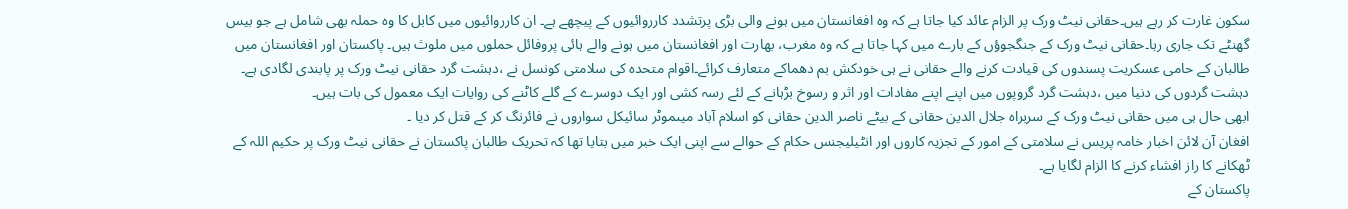سکون غارت کر رہے ہیں۔حقانی نیٹ ورک پر الزام عائد کیا جاتا ہے کہ وہ افغانستان میں ہونے والی بڑی پرتشدد کارروائیوں کے پیچھے ہے۔ ان کارروائیوں میں کابل کا وہ حملہ بھی شامل ہے جو بیس گھنٹے تک جاری رہا۔حقانی نیٹ ورک کے جنگجوؤں کے بارے میں کہا جاتا ہے کہ وہ مغرب، بھارت اور افغانستان میں ہونے والے ہائی پروفائل حملوں میں ملوث ہیں۔ پاکستان اور افغانستان میں طالبان کے حامی عسکریت پسندوں کی قیادت کرنے والے حقانی نے ہی خودکش بم دھماکے متعارف کرائے۔اقوام متحدہ کی سلامتی کونسل نے ،دہشت گرد حقانی نیٹ ورک پر پابندی لگادی ہے۔
دہشت گردوں کی دنیا میں ،دہشت گرد گروپوں میں اپنے اپنے مفادات اور اثر و رسوخ بڑہانے کے لئے رسہ کشی اور ایک دوسرے کے گلے کاٹنے کی روایات ایک معمول کی بات ہیں۔
ابھی حال ہی میں حقانی نیٹ ورک کے سربراہ جلال الدین حقانی کے بیٹے ناصر الدین حقانی کو اسلام آباد میںموٹر سائیکل سواروں نے فائرنگ کر کے قتل کر دیا ۔
افغان آن لائن اخبار خامہ پریس نے سلامتی کے امور کے تجزیہ کاروں اور انٹیلیجنس حکام کے حوالے سے اپنی ایک خبر میں بتایا تھا کہ تحریک طالبان پاکستان نے حقانی نیٹ ورک پر حکیم اللہ کے ٹھکانے کا راز افشاء کرنے کا الزام لگایا ہے۔
پاکستان کے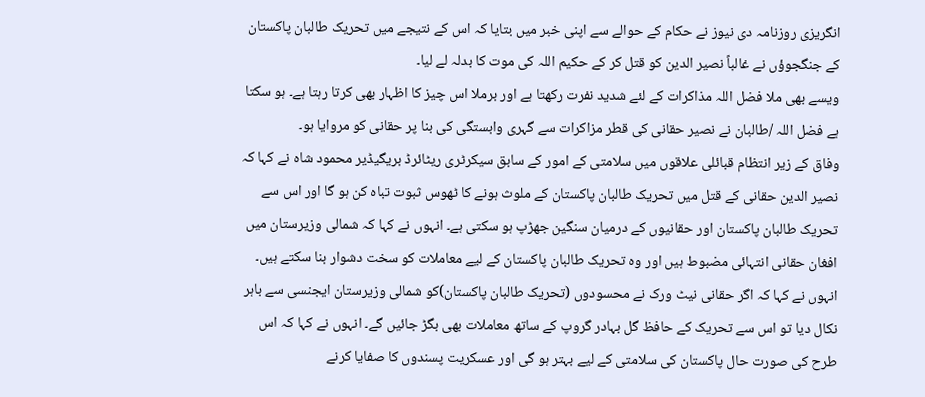انگریزی روزنامہ دی نیوز نے حکام کے حوالے سے اپنی خبر میں بتایا کہ اس کے نتیجے میں تحریک طالبان پاکستان کے جنگجوؤں نے غالباً نصیر الدین کو قتل کر کے حکیم اللہ کی موت کا بدلہ لے لیا۔
ویسے بھی ملا فضل اللہ مذاکرات کے لئے شدید نفرت رکھتا ہے اور برملا اس چیز کا اظہار بھی کرتا رہتا ہے۔ ہو سکتا ہے فضل اللہ /طالبان نے نصیر حقانی کی قطر مزاکرات سے گہری وابستگی کی بنا پر حقانی کو مروایا ہو۔
وفاق کے زیر انتظام قبائلی علاقوں میں سلامتی کے امور کے سابق سیکرٹری ریٹائرڈ بریگیڈیر محمود شاہ نے کہا کہ نصیر الدین حقانی کے قتل میں تحریک طالبان پاکستان کے ملوث ہونے کا ٹھوس ثبوت تباہ کن ہو گا اور اس سے تحریک طالبان پاکستان اور حقانیوں کے درمیان سنگین جھڑپ ہو سکتی ہے۔ انہوں نے کہا کہ شمالی وزیرستان میں افغان حقانی انتہائی مضبوط ہیں اور وہ تحریک طالبان پاکستان کے لیے معاملات کو سخت دشوار بنا سکتے ہیں۔
انہوں نے کہا کہ اگر حقانی نیٹ ورک نے محسودوں (تحریک طالبان پاکستان)کو شمالی وزیرستان ایجنسی سے باہر نکال دیا تو اس سے تحریک کے حافظ گل بہادر گروپ کے ساتھ معاملات بھی بگڑ جائیں گے۔ انہوں نے کہا کہ اس طرح کی صورت حال پاکستان کی سلامتی کے لیے بہتر ہو گی اور عسکریت پسندوں کا صفایا کرنے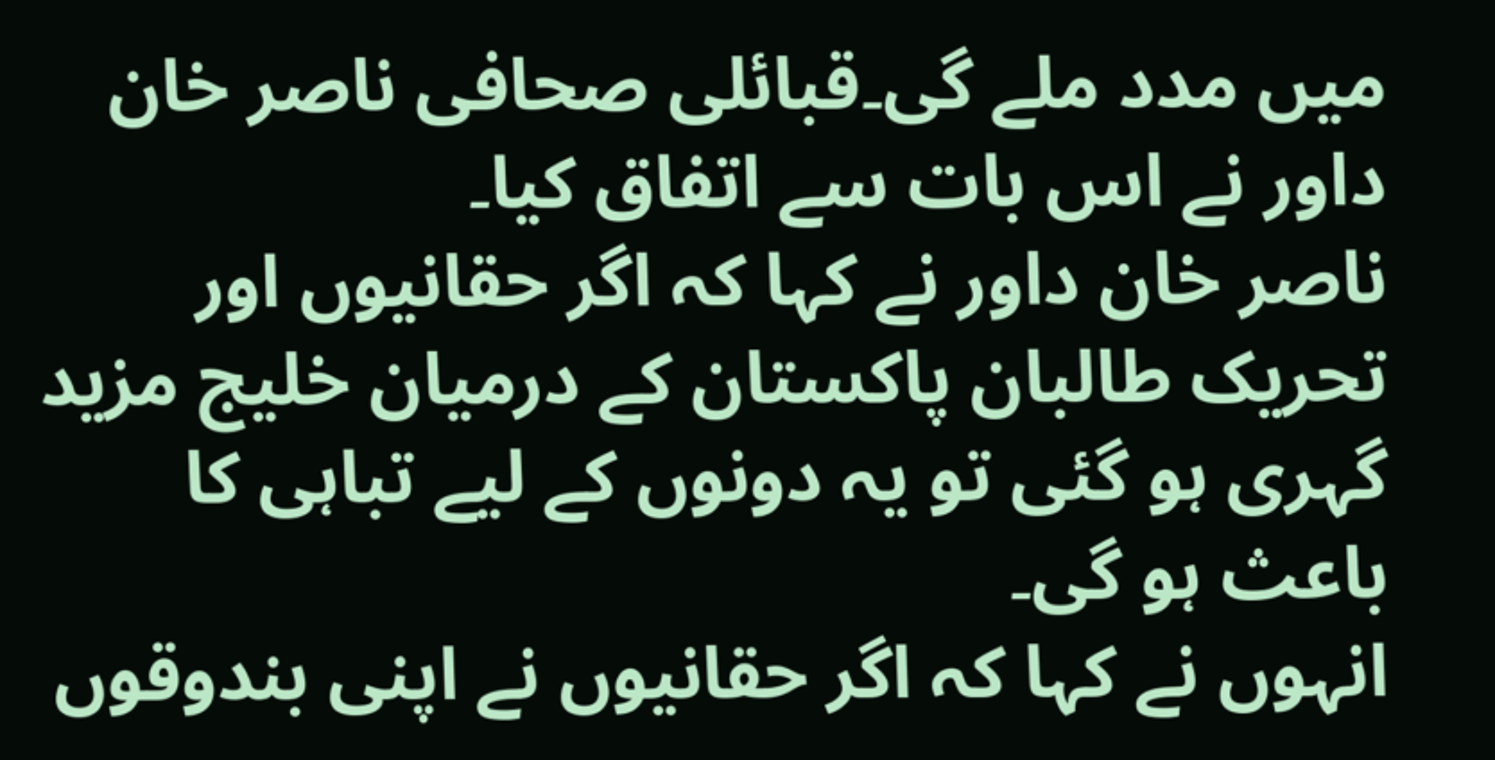میں مدد ملے گی۔قبائلی صحافی ناصر خان داور نے اس بات سے اتفاق کیا۔
ناصر خان داور نے کہا کہ اگر حقانیوں اور تحریک طالبان پاکستان کے درمیان خلیج مزید گہری ہو گئی تو یہ دونوں کے لیے تباہی کا باعث ہو گی۔
انہوں نے کہا کہ اگر حقانیوں نے اپنی بندوقوں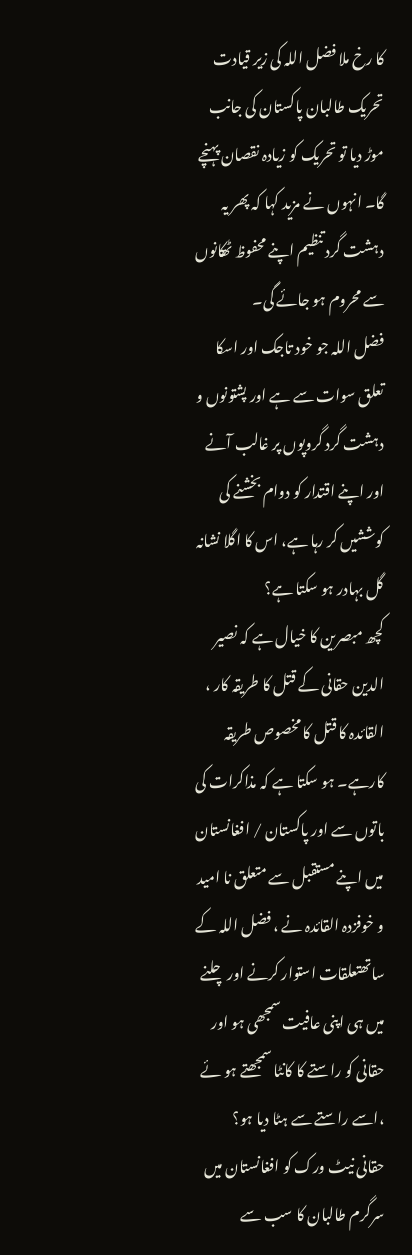کا رخ ملا فضل اللہ کی زیر قیادت تحریک طالبان پاکستان کی جانب موڑ دیا تو تحریک کو زیادہ نقصان پہنچے گا۔ انہوں نے مزید کہا کہ پھر یہ دہشت گرد تنظیم اپنے محفوظ ٹھکانوں سے محروم ہو جائے گی۔
فضل اللہ جو خود تاجک اور اسکا تعلق سوات سے ہے اور پشتونوں و دہشت گرد گروپوں پر غالب آنے اور اپنے اقتدار کو دوام بخشنے کی کوششیں کر رہا ہے، اس کا اگلا نشانہ گل بہادر ہو سکتا ہے؟
کچھ مبصرین کا خیال ہے کہ نصیر الدین حقانی کے قتل کا طریقہ کار ، القائدہ کا قتل کا مخصوص طریقہ کارہے۔ ہو سکتا ہے کہ مذاکرات کی باتوں سے اور پاکستان / افغانستان میں اپنے مستقبل سے متعلق نا امید و خوفزدہ القائدہ نے ، فضل اللہ کے ساتھتعلقات استوار کرنے اور چلنے میں ہی اپنی عافیت سمجھی ہو اور حقانی کو راستے کا کانٹا سمجھتے ہو ئے ،اسے راستے سے ہٹا دیا ہو؟
حقانی نیٹ ورک کو افغانستان میں سرگرم طالبان کا سب سے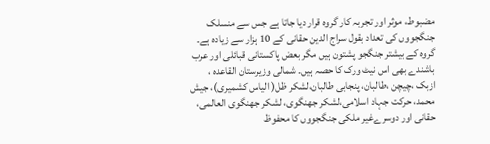مضبوط، موثر اور تجربہ کار گروہ قرار دیا جاتا ہے جس سے منسلک جنگجووں کی تعداد بقول سراج الدین حقانی کے 10 ہزار سے زیادہ ہے۔ گروہ کے بیشتر جنگجو پشتون ہیں مگر بعض پاکستانی قبائلی اور عرب باشندے بھی اس نیٹ ورک کا حصہ ہیں۔ شمالی وزیرستان القاعدہ ، ازبک ،چیچن ،طالبان، پنجابی طالبان،لشکر ظل( الیاس کشمیری)، جیش محمد، حرکت جہاد اسلامی،لشکر جھنگوی، لشکر جھنگوی العالمی، حقانی اور دوسرےغیر ملکی جنگجووں کا محفوظ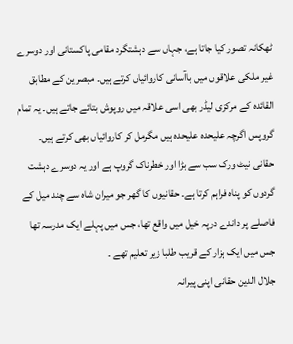ٹھکانہ تصور کیا جاتا ہے، جہاں سے دہشتگرد مقامی پاکستانی اور دوسرے غیر ملکی علاقوں میں باآسانی کاروائیاں کرتے ہیں۔ مبصرین کے مطابق القائدہ کے مرکزی لیڈر بھی اسی علاقہ میں روپوش بتائے جاتے ہیں۔ یہ تمام گروپس اگرچہ علیحدہ علیحدہ ہیں مگرمل کر کاروائیاں بھی کرتے ہیں۔ حقانی نیٹ ورک سب سے بڑا اور خطرناک گروپ ہے اور یہ دوسرے دہشت گردوں کو پناہ فراہم کرتا ہے۔ حقانیوں کا گھر جو میران شاہ سے چند میل کے فاصلے پر داندے درپہ خیل میں واقع تھا، جس میں پہلے ایک مدرسہ تھا جس میں ایک ہزار کے قریب طلبا زیر تعلیم تھے ۔
جلال الدین حقانی اپنی پیرانہ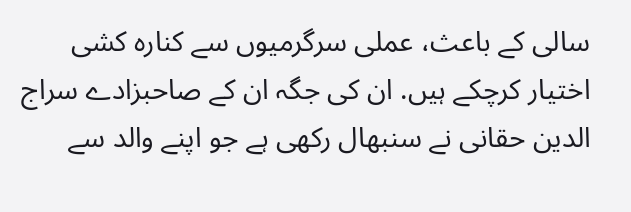سالی کے باعث، عملی سرگرمیوں سے کنارہ کشی اختیار کرچکے ہیں. ان کی جگہ ان کے صاحبزادے سراج الدین حقانی نے سنبھال رکھی ہے جو اپنے والد سے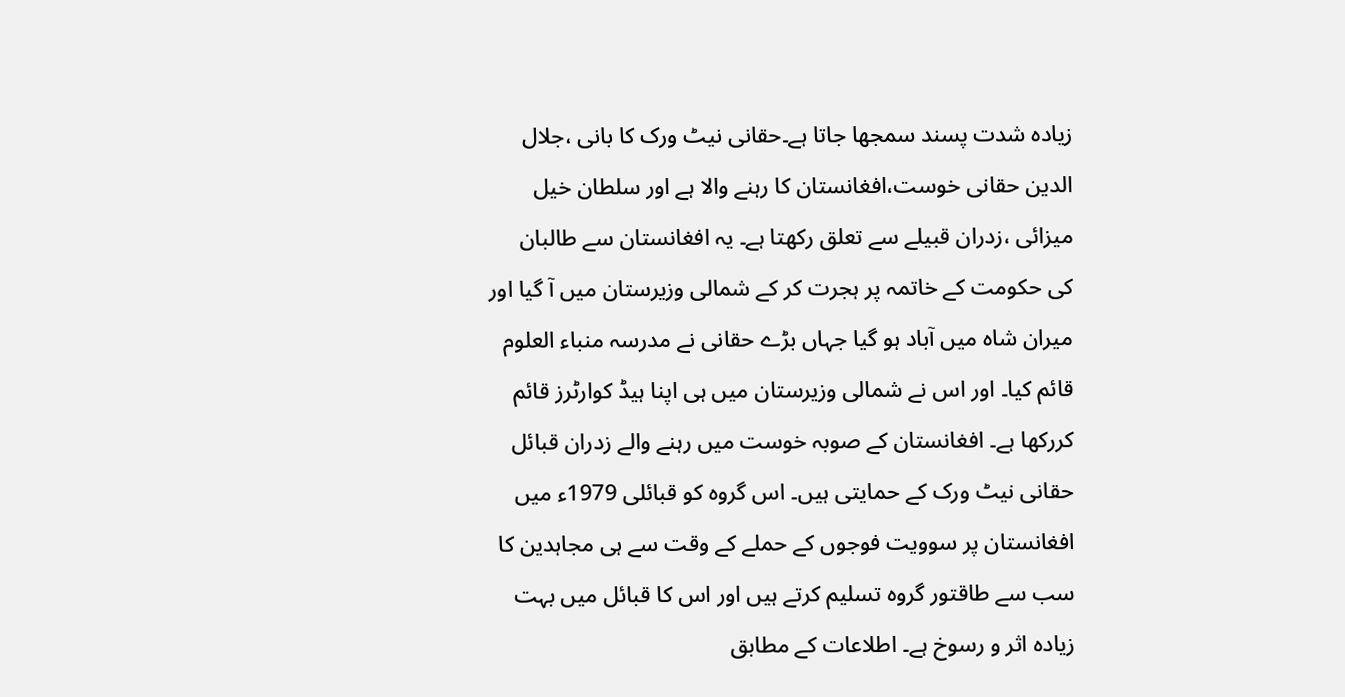زیادہ شدت پسند سمجھا جاتا ہے۔حقانی نیٹ ورک کا بانی ،جلال الدین حقانی خوست،افغانستان کا رہنے والا ہے اور سلطان خیل میزائی ،زدران قبیلے سے تعلق رکھتا ہے۔ یہ افغانستان سے طالبان کی حکومت کے خاتمہ پر ہجرت کر کے شمالی وزیرستان میں آ گیا اور میران شاہ میں آباد ہو گیا جہاں بڑے حقانی نے مدرسہ منباء العلوم قائم کیا۔ اور اس نے شمالی وزیرستان میں ہی اپنا ہیڈ کوارٹرز قائم کررکھا ہے۔ افغانستان کے صوبہ خوست میں رہنے والے زدران قبائل حقانی نیٹ ورک کے حمایتی ہیں۔ اس گروہ کو قبائلی 1979ء میں افغانستان پر سوویت فوجوں کے حملے کے وقت سے ہی مجاہدین کا سب سے طاقتور گروہ تسلیم کرتے ہیں اور اس کا قبائل میں بہت زیادہ اثر و رسوخ ہے۔ اطلاعات کے مطابق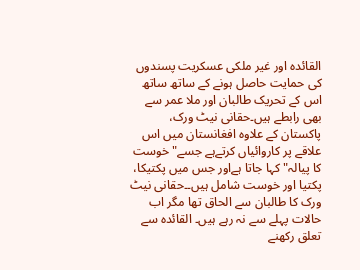القائدہ اور غیر ملکی عسکریت پسندوں کی حمایت حاصل ہونے کے ساتھ ساتھ اس کے تحریک طالبان اور ملا عمر سے بھی رابطے ہیں۔حقانی نیٹ ورک، پاکستان کے علاوہ افغانستان میں اس علاقے پر کاروائیاں کرتےہے جسے"خوست کا پیالہ" کہا جاتا ہےاور جس میں پکتیکا، پکتیا اور خوست شامل ہیں۔۔حقانی نیٹ ورک کا طالبان سے الحاق تھا مگر اب حالات پہلے سے نہ رہے ہیں۔ القائدہ سے تعلق رکھنے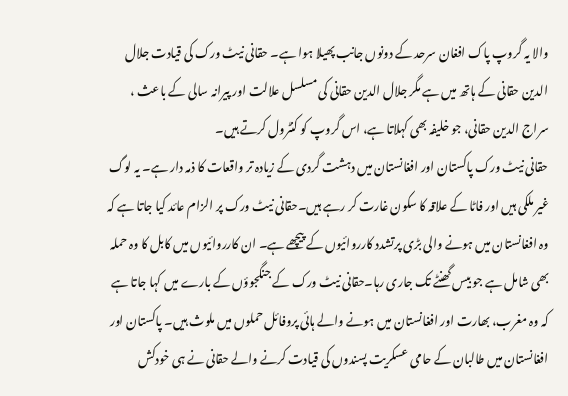والا یہ گروپ پاک افغان سرحد کے دونوں جانب پھیلا ہوا ہے۔ حقانی نیٹ ورک کی قیادت جلال الدین حقانی کے ہاتھ میں ہے مگر جلال الدین حقانی کی مسلسل علالت اور پیرانہ سالی کے باعث ، سراج الدین حقانی، جو خلیفہ بھی کہلاتا ہے، اس گروپ کو کنٹرول کرتے ہیں۔
حقانی نیٹ ورک پاکستان اور افغانستان میں دہشت گردی کے زیادہ تر واقعات کا ذمہ دار ہے۔ یہ لوگ غیر ملکی ہیں اور فاٹا کے علاقہ کا سکون غارت کر رہے ہیں۔حقانی نیٹ ورک پر الزام عائد کیا جاتا ہے کہ وہ افغانستان میں ہونے والی بڑی پرتشدد کارروائیوں کے پیچھے ہے۔ ان کارروائیوں میں کابل کا وہ حملہ بھی شامل ہے جو بیس گھنٹے تک جاری رہا۔حقانی نیٹ ورک کے جنگجوؤں کے بارے میں کہا جاتا ہے کہ وہ مغرب، بھارت اور افغانستان میں ہونے والے ہائی پروفائل حملوں میں ملوث ہیں۔ پاکستان اور افغانستان میں طالبان کے حامی عسکریت پسندوں کی قیادت کرنے والے حقانی نے ہی خودکش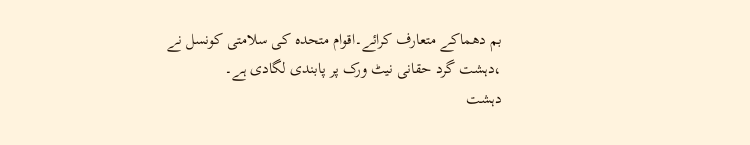بم دھماکے متعارف کرائے۔اقوام متحدہ کی سلامتی کونسل نے ،دہشت گرد حقانی نیٹ ورک پر پابندی لگادی ہے۔
دہشت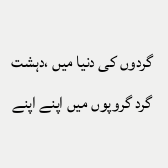گردوں کی دنیا میں ،دہشت گرد گروپوں میں اپنے اپنے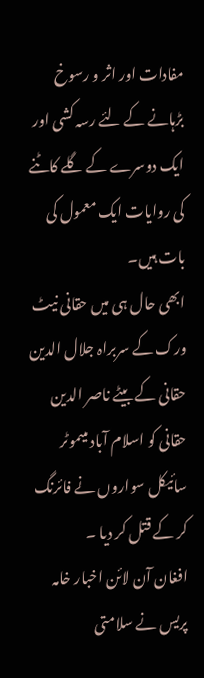مفادات اور اثر و رسوخ بڑہانے کے لئے رسہ کشی اور ایک دوسرے کے گلے کاٹنے کی روایات ایک معمول کی بات ہیں۔
ابھی حال ہی میں حقانی نیٹ ورک کے سربراہ جلال الدین حقانی کے بیٹے ناصر الدین حقانی کو اسلام آباد میںموٹر سائیکل سواروں نے فائرنگ کر کے قتل کر دیا ۔
افغان آن لائن اخبار خامہ پریس نے سلامتی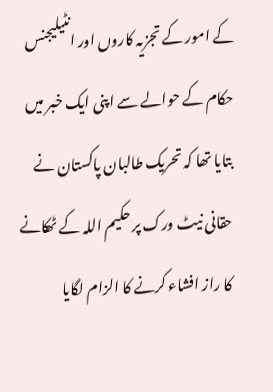کے امور کے تجزیہ کاروں اور انٹیلیجنس حکام کے حوالے سے اپنی ایک خبر میں بتایا تھا کہ تحریک طالبان پاکستان نے حقانی نیٹ ورک پر حکیم اللہ کے ٹھکانے کا راز افشاء کرنے کا الزام لگایا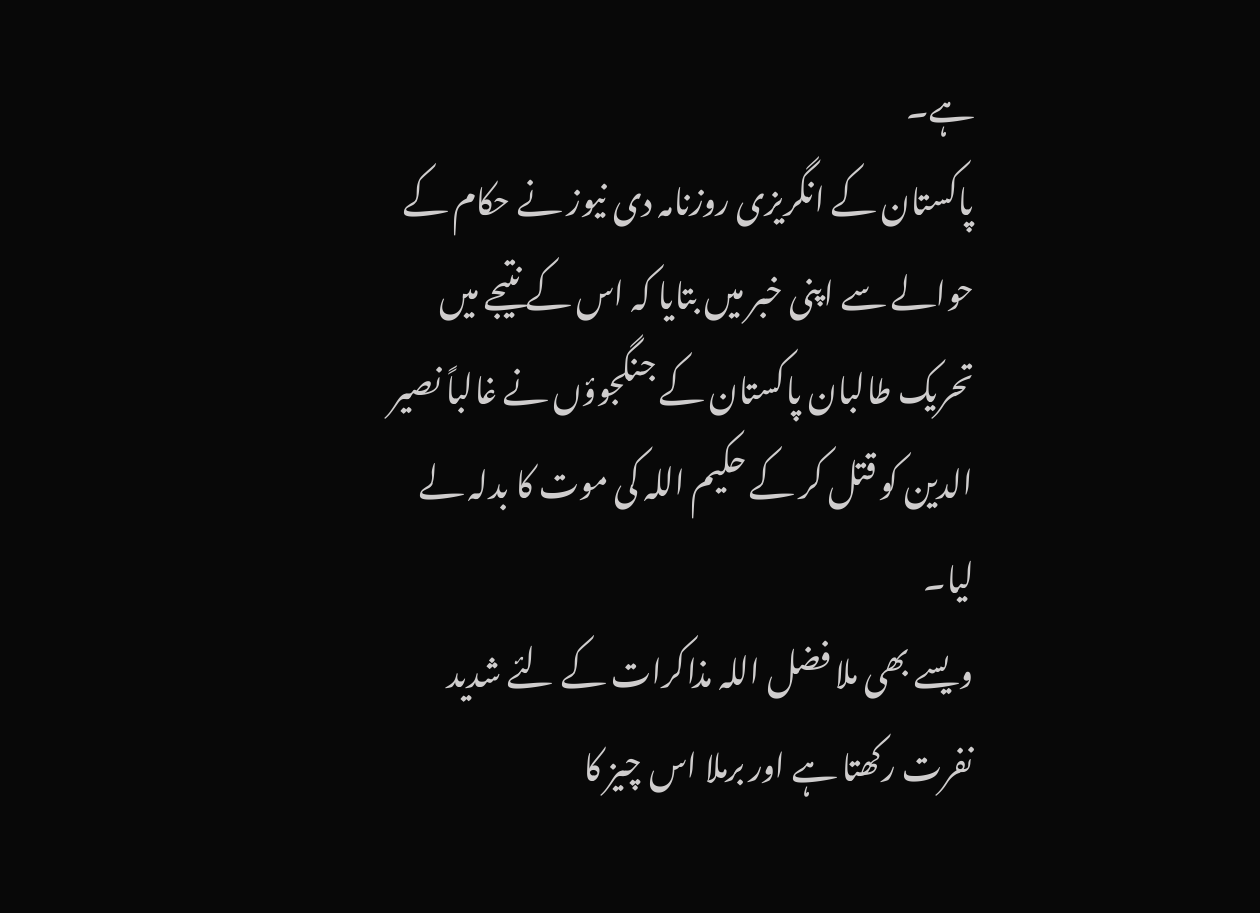ہے۔
پاکستان کے انگریزی روزنامہ دی نیوز نے حکام کے حوالے سے اپنی خبر میں بتایا کہ اس کے نتیجے میں تحریک طالبان پاکستان کے جنگجوؤں نے غالباً نصیر الدین کو قتل کر کے حکیم اللہ کی موت کا بدلہ لے لیا۔
ویسے بھی ملا فضل اللہ مذاکرات کے لئے شدید نفرت رکھتا ہے اور برملا اس چیز کا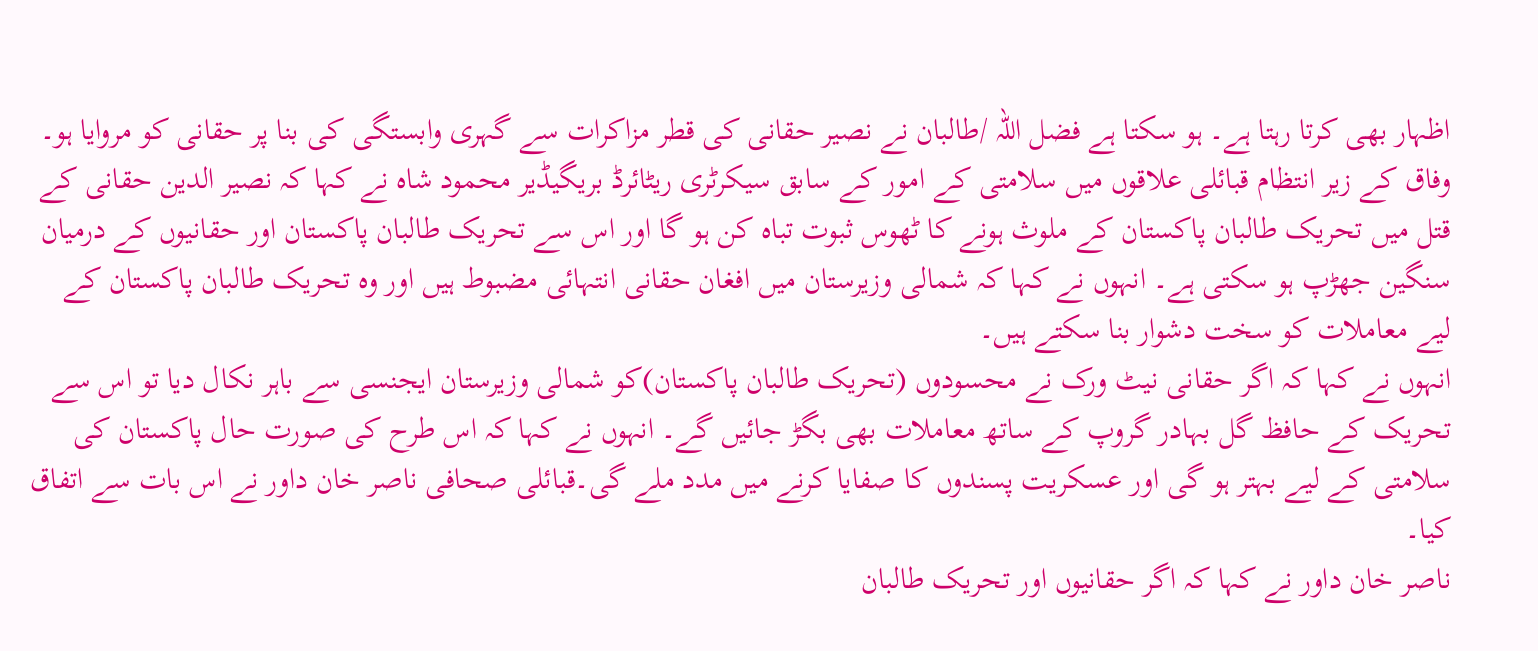اظہار بھی کرتا رہتا ہے۔ ہو سکتا ہے فضل اللہ /طالبان نے نصیر حقانی کی قطر مزاکرات سے گہری وابستگی کی بنا پر حقانی کو مروایا ہو۔
وفاق کے زیر انتظام قبائلی علاقوں میں سلامتی کے امور کے سابق سیکرٹری ریٹائرڈ بریگیڈیر محمود شاہ نے کہا کہ نصیر الدین حقانی کے قتل میں تحریک طالبان پاکستان کے ملوث ہونے کا ٹھوس ثبوت تباہ کن ہو گا اور اس سے تحریک طالبان پاکستان اور حقانیوں کے درمیان سنگین جھڑپ ہو سکتی ہے۔ انہوں نے کہا کہ شمالی وزیرستان میں افغان حقانی انتہائی مضبوط ہیں اور وہ تحریک طالبان پاکستان کے لیے معاملات کو سخت دشوار بنا سکتے ہیں۔
انہوں نے کہا کہ اگر حقانی نیٹ ورک نے محسودوں (تحریک طالبان پاکستان)کو شمالی وزیرستان ایجنسی سے باہر نکال دیا تو اس سے تحریک کے حافظ گل بہادر گروپ کے ساتھ معاملات بھی بگڑ جائیں گے۔ انہوں نے کہا کہ اس طرح کی صورت حال پاکستان کی سلامتی کے لیے بہتر ہو گی اور عسکریت پسندوں کا صفایا کرنے میں مدد ملے گی۔قبائلی صحافی ناصر خان داور نے اس بات سے اتفاق کیا۔
ناصر خان داور نے کہا کہ اگر حقانیوں اور تحریک طالبان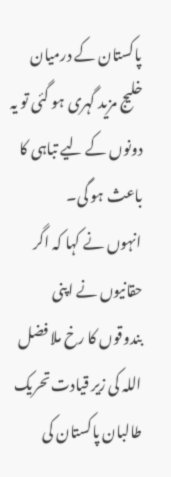پاکستان کے درمیان خلیج مزید گہری ہو گئی تو یہ دونوں کے لیے تباہی کا باعث ہو گی۔
انہوں نے کہا کہ اگر حقانیوں نے اپنی بندوقوں کا رخ ملا فضل اللہ کی زیر قیادت تحریک طالبان پاکستان کی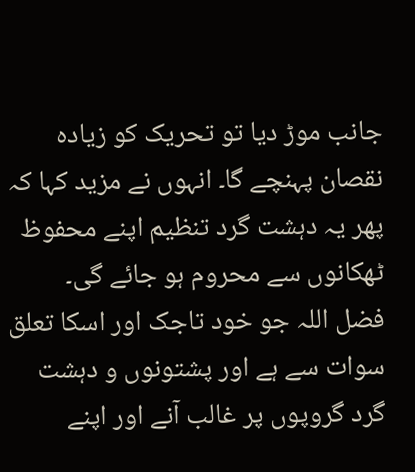جانب موڑ دیا تو تحریک کو زیادہ نقصان پہنچے گا۔ انہوں نے مزید کہا کہ پھر یہ دہشت گرد تنظیم اپنے محفوظ ٹھکانوں سے محروم ہو جائے گی۔
فضل اللہ جو خود تاجک اور اسکا تعلق سوات سے ہے اور پشتونوں و دہشت گرد گروپوں پر غالب آنے اور اپنے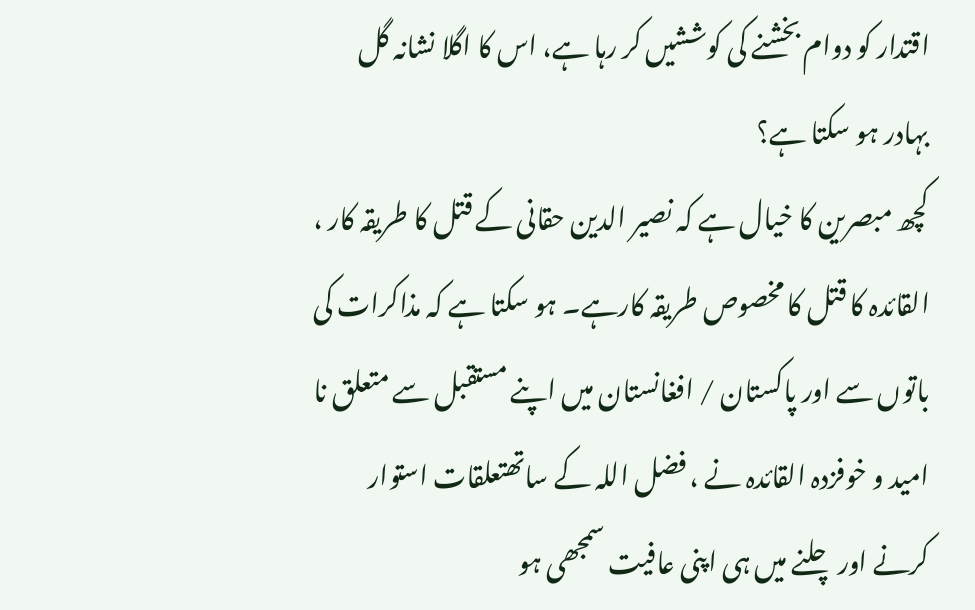اقتدار کو دوام بخشنے کی کوششیں کر رہا ہے، اس کا اگلا نشانہ گل بہادر ہو سکتا ہے؟
کچھ مبصرین کا خیال ہے کہ نصیر الدین حقانی کے قتل کا طریقہ کار ، القائدہ کا قتل کا مخصوص طریقہ کارہے۔ ہو سکتا ہے کہ مذاکرات کی باتوں سے اور پاکستان / افغانستان میں اپنے مستقبل سے متعلق نا امید و خوفزدہ القائدہ نے ، فضل اللہ کے ساتھتعلقات استوار کرنے اور چلنے میں ہی اپنی عافیت سمجھی ہو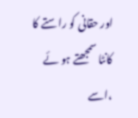اور حقانی کو راستے کا کانٹا سمجھتے ہو ئے ،اسے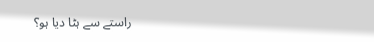راستے سے ہٹا دیا ہو؟